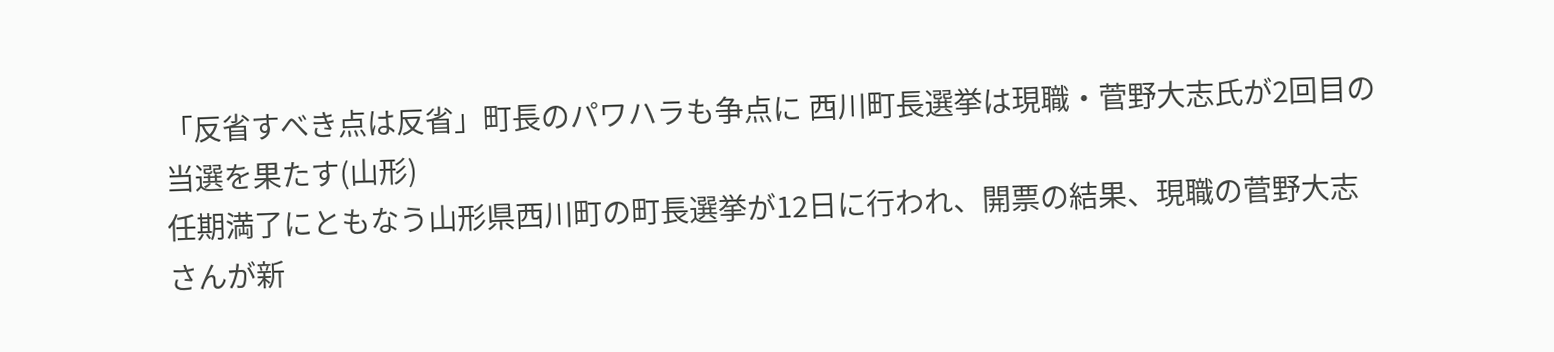「反省すべき点は反省」町長のパワハラも争点に 西川町長選挙は現職・菅野大志氏が2回目の当選を果たす(山形)
任期満了にともなう山形県西川町の町長選挙が12日に行われ、開票の結果、現職の菅野大志さんが新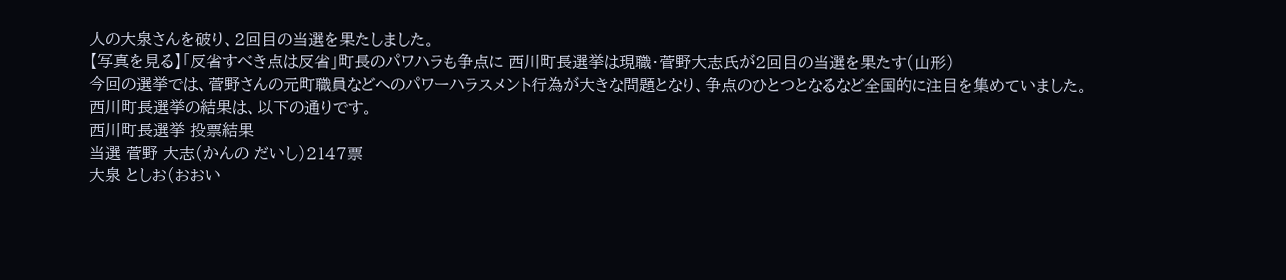人の大泉さんを破り、2回目の当選を果たしました。
【写真を見る】「反省すべき点は反省」町長のパワハラも争点に 西川町長選挙は現職・菅野大志氏が2回目の当選を果たす(山形)
今回の選挙では、菅野さんの元町職員などへのパワーハラスメント行為が大きな問題となり、争点のひとつとなるなど全国的に注目を集めていました。
西川町長選挙の結果は、以下の通りです。
西川町長選挙 投票結果
当選 菅野 大志(かんの だいし)2147票
大泉 としお(おおい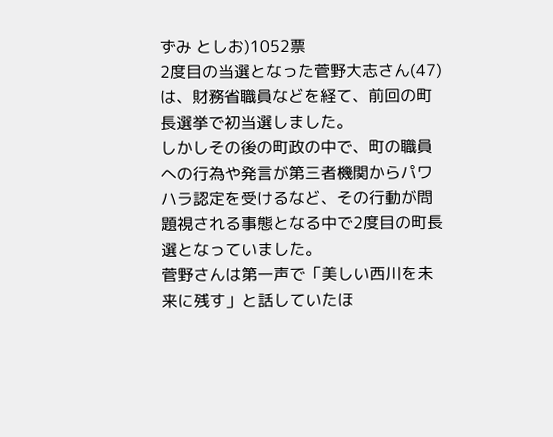ずみ としお)1052票
2度目の当選となった菅野大志さん(47)は、財務省職員などを経て、前回の町長選挙で初当選しました。
しかしその後の町政の中で、町の職員への行為や発言が第三者機関からパワハラ認定を受けるなど、その行動が問題視される事態となる中で2度目の町長選となっていました。
菅野さんは第一声で「美しい西川を未来に残す」と話していたほ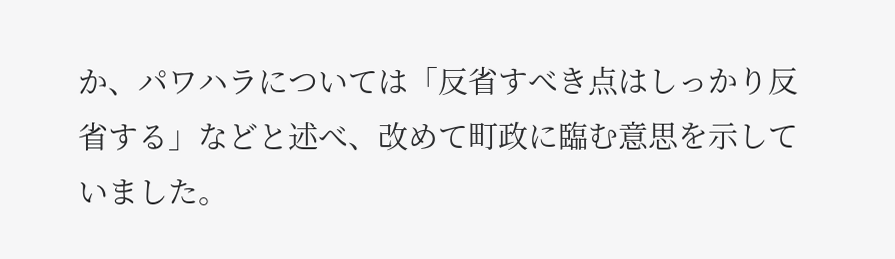か、パワハラについては「反省すべき点はしっかり反省する」などと述べ、改めて町政に臨む意思を示していました。